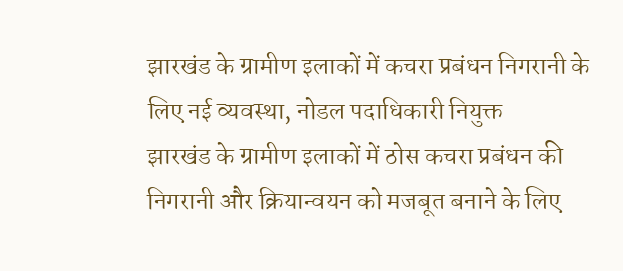झारखंड के ग्रामीण इलाकों में कचरा प्रबंधन निगरानी के लिए नई व्यवस्था, नोडल पदाधिकारी नियुक्त
झारखंड के ग्रामीण इलाकों में ठोस कचरा प्रबंधन की निगरानी और क्रियान्वयन को मजबूत बनाने के लिए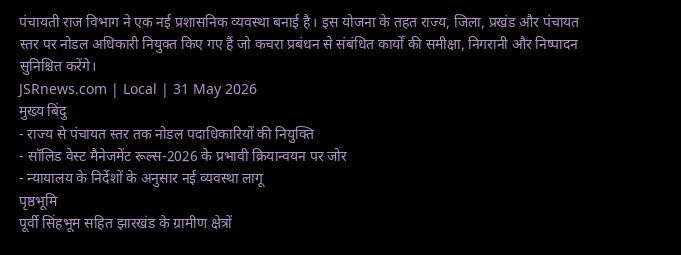पंचायती राज विभाग ने एक नई प्रशासनिक व्यवस्था बनाई है। इस योजना के तहत राज्य, जिला, प्रखंड और पंचायत स्तर पर नोडल अधिकारी नियुक्त किए गए हैं जो कचरा प्रबंधन से संबंधित कार्यों की समीक्षा, निगरानी और निष्पादन सुनिश्चित करेंगे।
JSRnews.com | Local | 31 May 2026
मुख्य बिंदु
- राज्य से पंचायत स्तर तक नोडल पदाधिकारियों की नियुक्ति
- सॉलिड वेस्ट मैनेजमेंट रूल्स-2026 के प्रभावी क्रियान्वयन पर जोर
- न्यायालय के निर्देशों के अनुसार नई व्यवस्था लागू
पृष्ठभूमि
पूर्वी सिंहभूम सहित झारखंड के ग्रामीण क्षेत्रों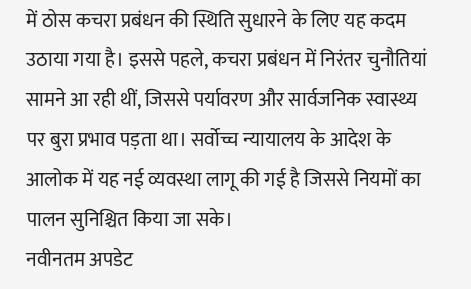में ठोस कचरा प्रबंधन की स्थिति सुधारने के लिए यह कदम उठाया गया है। इससे पहले, कचरा प्रबंधन में निरंतर चुनौतियां सामने आ रही थीं, जिससे पर्यावरण और सार्वजनिक स्वास्थ्य पर बुरा प्रभाव पड़ता था। सर्वोच्च न्यायालय के आदेश के आलोक में यह नई व्यवस्था लागू की गई है जिससे नियमों का पालन सुनिश्चित किया जा सके।
नवीनतम अपडेट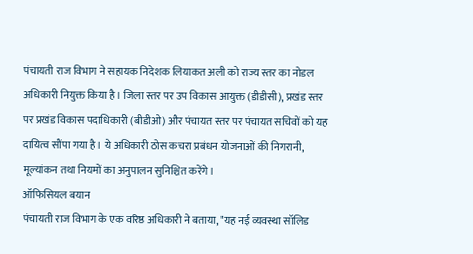पंचायती राज विभाग ने सहायक निदेशक लियाकत अली को राज्य स्तर का नोडल अधिकारी नियुक्त किया है। जिला स्तर पर उप विकास आयुक्त (डीडीसी), प्रखंड स्तर पर प्रखंड विकास पदाधिकारी (बीडीओ) और पंचायत स्तर पर पंचायत सचिवों को यह दायित्व सौंपा गया है। ये अधिकारी ठोस कचरा प्रबंधन योजनाओं की निगरानी, मूल्यांकन तथा नियमों का अनुपालन सुनिश्चित करेंगे।
ऑफिसियल बयान
पंचायती राज विभाग के एक वरिष्ठ अधिकारी ने बताया, "यह नई व्यवस्था सॉलिड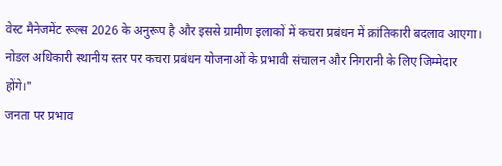वेस्ट मैनेजमेंट रूल्स 2026 के अनुरूप है और इससे ग्रामीण इलाकों में कचरा प्रबंधन में क्रांतिकारी बदलाव आएगा। नोडल अधिकारी स्थानीय स्तर पर कचरा प्रबंधन योजनाओं के प्रभावी संचालन और निगरानी के लिए जिम्मेदार होंगे।"
जनता पर प्रभाव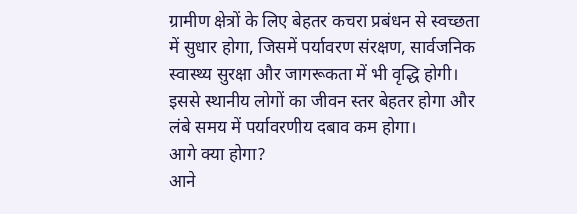ग्रामीण क्षेत्रों के लिए बेहतर कचरा प्रबंधन से स्वच्छता में सुधार होगा, जिसमें पर्यावरण संरक्षण, सार्वजनिक स्वास्थ्य सुरक्षा और जागरूकता में भी वृद्धि होगी। इससे स्थानीय लोगों का जीवन स्तर बेहतर होगा और लंबे समय में पर्यावरणीय दबाव कम होगा।
आगे क्या होगा?
आने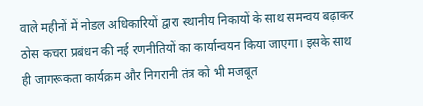वाले महीनों में नोडल अधिकारियों द्वारा स्थानीय निकायों के साथ समन्वय बढ़ाकर ठोस कचरा प्रबंधन की नई रणनीतियों का कार्यान्वयन किया जाएगा। इसके साथ ही जागरूकता कार्यक्रम और निगरानी तंत्र को भी मजबूत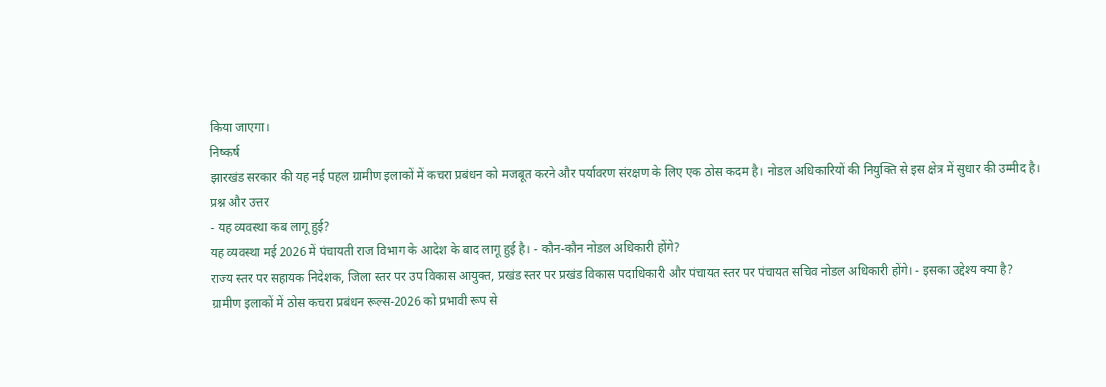किया जाएगा।
निष्कर्ष
झारखंड सरकार की यह नई पहल ग्रामीण इलाकों में कचरा प्रबंधन को मजबूत करने और पर्यावरण संरक्षण के लिए एक ठोस कदम है। नोडल अधिकारियों की नियुक्ति से इस क्षेत्र में सुधार की उम्मीद है।
प्रश्न और उत्तर
- यह व्यवस्था कब लागू हुई?
यह व्यवस्था मई 2026 में पंचायती राज विभाग के आदेश के बाद लागू हुई है। - कौन-कौन नोडल अधिकारी होंगे?
राज्य स्तर पर सहायक निदेशक, जिला स्तर पर उप विकास आयुक्त, प्रखंड स्तर पर प्रखंड विकास पदाधिकारी और पंचायत स्तर पर पंचायत सचिव नोडल अधिकारी होंगे। - इसका उद्देश्य क्या है?
ग्रामीण इलाकों में ठोस कचरा प्रबंधन रूल्स-2026 को प्रभावी रूप से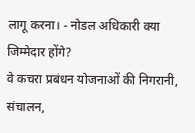लागू करना। - नोडल अधिकारी क्या जिम्मेदार होंगे?
वे कचरा प्रबंधन योजनाओं की निगरानी, संचालन,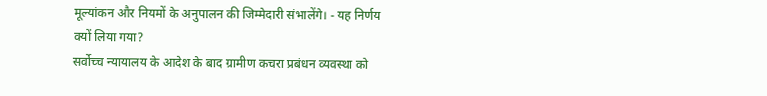मूल्यांकन और नियमों के अनुपालन की जिम्मेदारी संभालेंगे। - यह निर्णय क्यों लिया गया?
सर्वोच्च न्यायालय के आदेश के बाद ग्रामीण कचरा प्रबंधन व्यवस्था को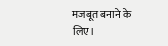मजबूत बनाने के लिए।